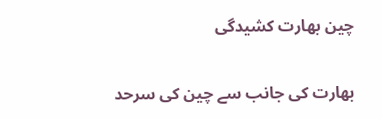چین بھارت کشیدگی

بھارت کی جانب سے چین کی سرحد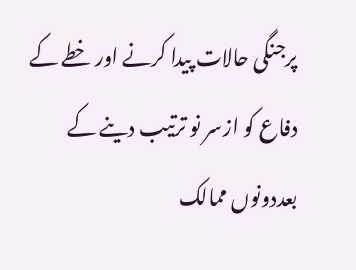پرجنگی حالات پیدا کرنے اور خطے کے دفاع کو ازسر نو ترتیب دینے کے بعددونوں ممالک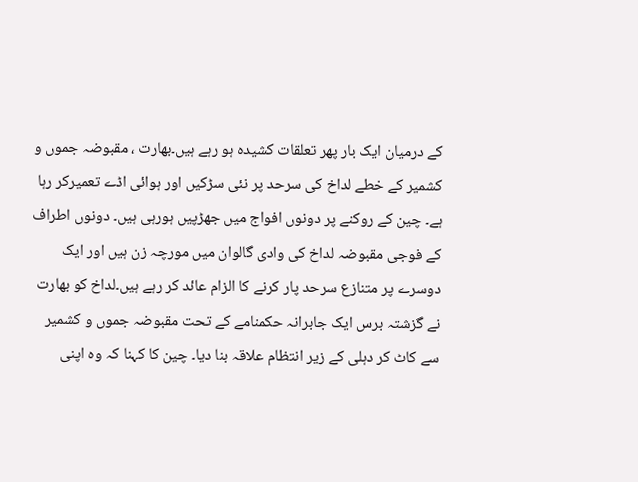کے درمیان ایک بار پھر تعلقات کشیدہ ہو رہے ہیں۔بھارت ، مقبوضہ جموں و کشمیر کے خطے لداخ کی سرحد پر نئی سڑکیں اور ہوائی اڈے تعمیرکر رہا ہے۔ چین کے روکنے پر دونوں افواج میں جھڑپیں ہورہی ہیں۔ دونوں اطراف کے فوجی مقبوضہ لداخ کی وادی گالوان میں مورچہ زن ہیں اور ایک دوسرے پر متنازع سرحد پار کرنے کا الزام عائد کر رہے ہیں۔لداخ کو بھارت نے گزشتہ برس ایک جابرانہ حکمنامے کے تحت مقبوضہ جموں و کشمیر سے کاٹ کر دہلی کے زیر انتظام علاقہ بنا دیا۔ چین کا کہنا کہ وہ اپنی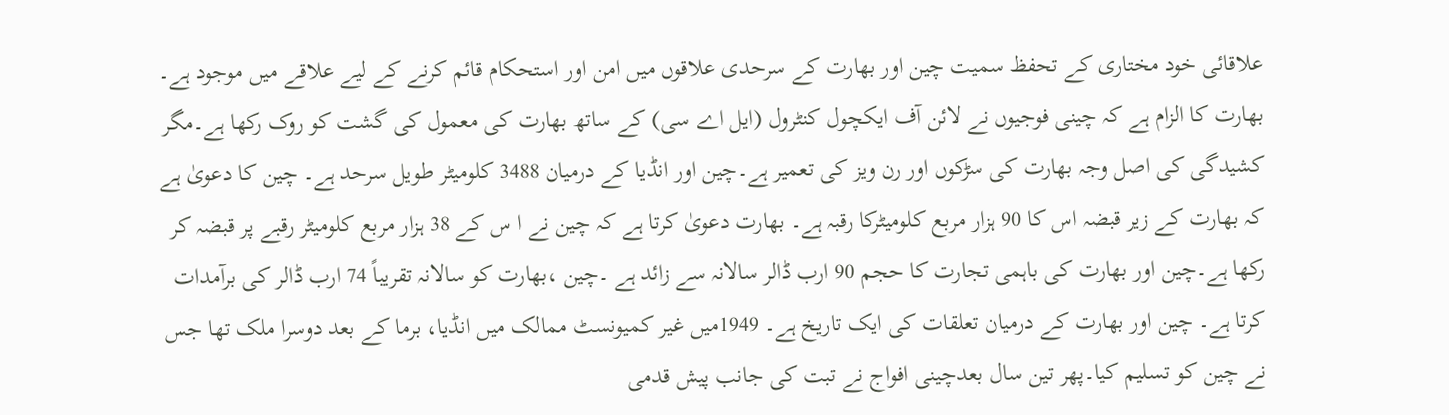علاقائی خود مختاری کے تحفظ سمیت چین اور بھارت کے سرحدی علاقوں میں امن اور استحکام قائم کرنے کے لیے علاقے میں موجود ہے۔ بھارت کا الزام ہے کہ چینی فوجیوں نے لائن آف ایکچول کنٹرول (ایل اے سی) کے ساتھ بھارت کی معمول کی گشت کو روک رکھا ہے۔مگر کشیدگی کی اصل وجہ بھارت کی سڑکوں اور رن ویز کی تعمیر ہے۔چین اور انڈیا کے درمیان 3488 کلومیٹر طویل سرحد ہے۔ چین کا دعویٰ ہے کہ بھارت کے زیر قبضہ اس کا 90 ہزار مربع کلومیٹرکا رقبہ ہے۔ بھارت دعویٰ کرتا ہے کہ چین نے ا س کے 38 ہزار مربع کلومیٹر رقبے پر قبضہ کر رکھا ہے۔چین اور بھارت کی باہمی تجارت کا حجم 90 ارب ڈالر سالانہ سے زائد ہے ۔چین ،بھارت کو سالانہ تقریباً 74 ارب ڈالر کی برآمدات کرتا ہے۔ چین اور بھارت کے درمیان تعلقات کی ایک تاریخ ہے۔ 1949میں غیر کمیونسٹ ممالک میں انڈیا، برما کے بعد دوسرا ملک تھا جس نے چین کو تسلیم کیا۔پھر تین سال بعدچینی افواج نے تبت کی جانب پیش قدمی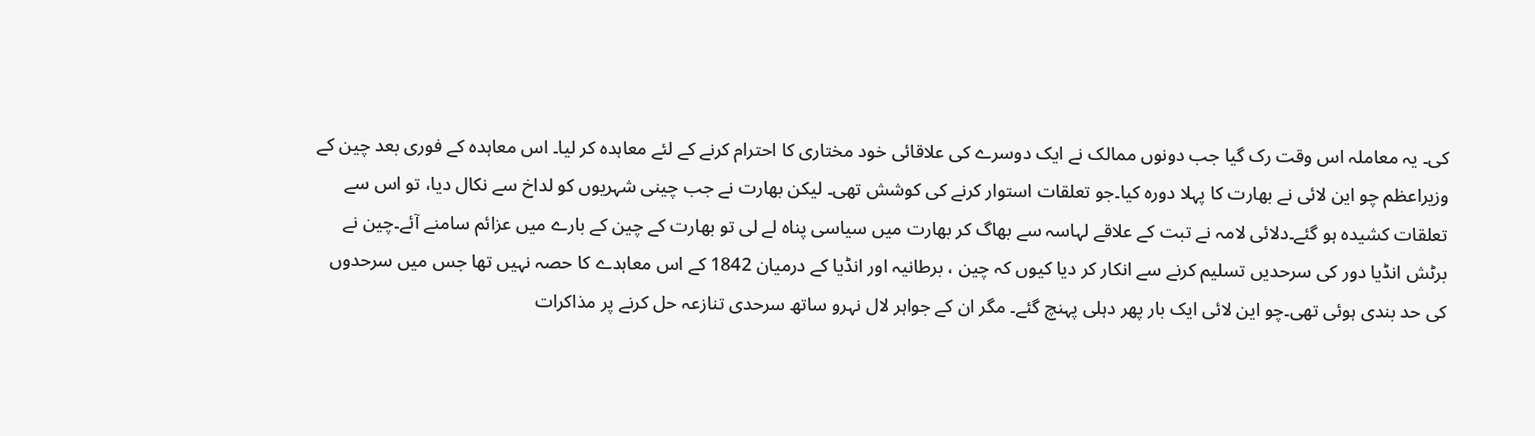کی۔ یہ معاملہ اس وقت رک گیا جب دونوں ممالک نے ایک دوسرے کی علاقائی خود مختاری کا احترام کرنے کے لئے معاہدہ کر لیا۔ اس معاہدہ کے فوری بعد چین کے وزیراعظم چو این لائی نے بھارت کا پہلا دورہ کیا۔جو تعلقات استوار کرنے کی کوشش تھی۔ لیکن بھارت نے جب چینی شہریوں کو لداخ سے نکال دیا، تو اس سے تعلقات کشیدہ ہو گئے۔دلائی لامہ نے تبت کے علاقے لہاسہ سے بھاگ کر بھارت میں سیاسی پناہ لے لی تو بھارت کے چین کے بارے میں عزائم سامنے آئے۔چین نے برٹش انڈیا دور کی سرحدیں تسلیم کرنے سے انکار کر دیا کیوں کہ چین ، برطانیہ اور انڈیا کے درمیان 1842 کے اس معاہدے کا حصہ نہیں تھا جس میں سرحدوں کی حد بندی ہوئی تھی۔چو این لائی ایک بار پھر دہلی پہنچ گئے۔ مگر ان کے جواہر لال نہرو ساتھ سرحدی تنازعہ حل کرنے پر مذاکرات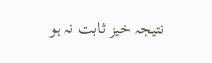نتیجہ خیز ثابت نہ ہو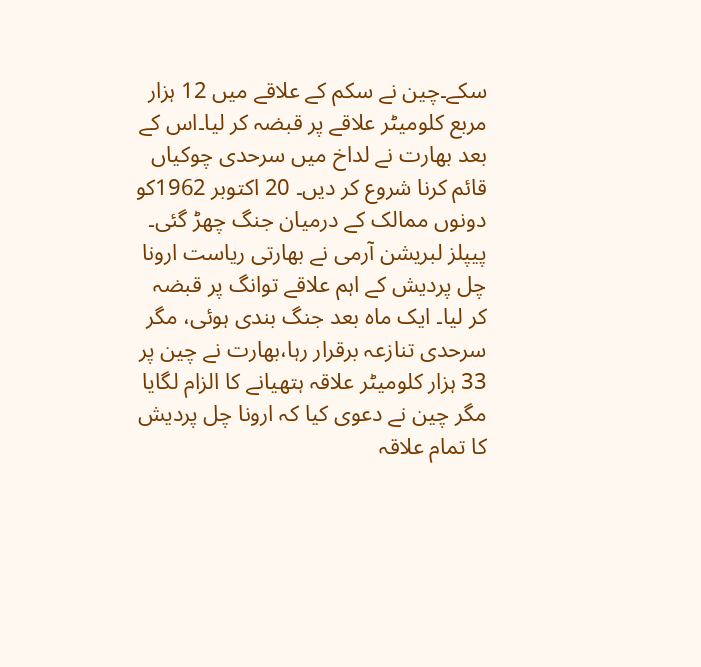سکے۔چین نے سکم کے علاقے میں 12 ہزار مربع کلومیٹر علاقے پر قبضہ کر لیا۔اس کے بعد بھارت نے لداخ میں سرحدی چوکیاں قائم کرنا شروع کر دیں۔ 20 اکتوبر 1962کو دونوں ممالک کے درمیان جنگ چھڑ گئی۔ پیپلز لبریشن آرمی نے بھارتی ریاست ارونا چل پردیش کے اہم علاقے توانگ پر قبضہ کر لیا۔ ایک ماہ بعد جنگ بندی ہوئی، مگر سرحدی تنازعہ برقرار رہا،بھارت نے چین پر 33 ہزار کلومیٹر علاقہ ہتھیانے کا الزام لگایا مگر چین نے دعوی کیا کہ ارونا چل پردیش کا تمام علاقہ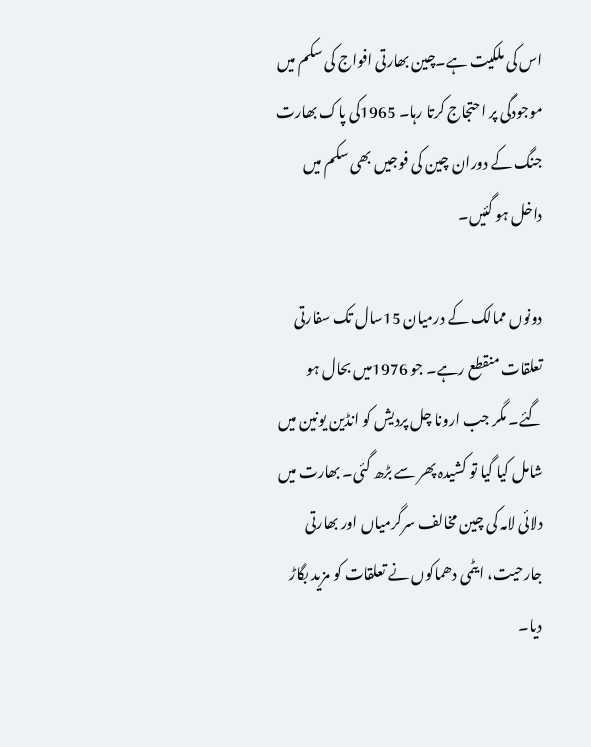اس کی ملکیت ہے۔چین بھارتی افواج کی سکم میں موجودگی پر احتجاج کرتا رہا۔ 1965کی پاک بھارت جنگ کے دوران چین کی فوجیں بھی سکم میں داخل ہو گئیں۔

دونوں ممالک کے درمیان 15سال تک سفارتی تعلقات منقطع رہے۔ جو 1976میں بحال ہو گئے۔ مگر جب ارونا چل پردیش کو انڈین یونین میں شامل کیا گیا تو کشیدہ پھر سے بڑھ گئی۔ بھارت میں دلائی لامہ کی چین مخالف سرگرمیاں اور بھارتی جارحیت، ایٹمی دھماکوں نے تعلقات کو مزید بگاڑ دیا۔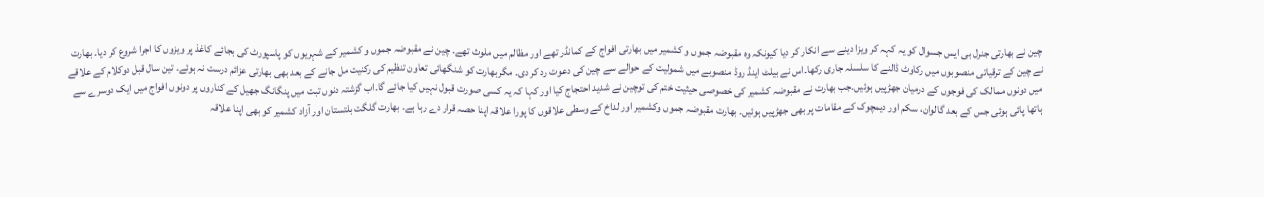چین نے بھارتی جنرل بی ایس جسوال کو یہ کہہ کر ویزا دینے سے انکار کر دیا کیونکہ وہ مقبوضہ جموں و کشمیر میں بھارتی افواج کے کمانڈر تھے اور مظالم میں ملوث تھے۔ چین نے مقبوضہ جموں و کشمیر کے شہریوں کو پاسپورٹ کی بجائے کاغذ پر ویزوں کا اجرا شروع کر دیا۔ بھارت نے چین کے ترقیاتی منصوبوں میں رکاوٹ ڈالنے کا سلسلہ جاری رکھا۔اس نے بیلٹ اینڈ روڈ منصوبے میں شمولیت کے حوالے سے چین کی دعوت رد کر دی۔ مگربھارت کو شنگھائی تعاون تنظیم کی رکنیت مل جانے کے بعد بھی بھارتی عزائم درست نہ ہوئے۔ تین سال قبل دوکلام کے علاقے میں دونوں ممالک کی فوجوں کے درمیان جھڑپیں ہوئیں۔جب بھارت نے مقبوضہ کشمیر کی خصوصی حیثیت ختم کی توچین نے شدید احتجاج کیا اور کہا کہ یہ کسی صورت قبول نہیں کیا جائے گا۔اب گزشتہ دنوں تبت میں پنگانگ جھیل کے کناروں پر دونوں افواج میں ایک دوسرے سے ہاتھا پائی ہوئی جس کے بعد گالوان، سکم اور دیمچوک کے مقامات پر بھی جھڑپیں ہوئیں۔ بھارت مقبوضہ جموں وکشمیر اور لداخ کے وسطی علاقوں کا پورا علاقہ اپنا حصہ قرار دے رہا ہے۔ بھارت گلگت بلتستان اور آزاد کشمیر کو بھی اپنا علاقہ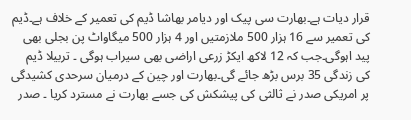قرار دیات ہے۔بھارت سی پیک اور دیامر بھاشا ڈیم کی تعمیر کے خلاف ہے۔ڈیم کی تعمیر سے 16 ہزار 500 ملازمتیں اور 4 ہزار 500 میگاواٹ پن بجلی بھی پید اہوگی۔جب کہ 12 لاکھ ایکڑ زرعی اراضی بھی سیراب ہوگی ۔ تربیلا ڈیم کی زندگی 35 برس بڑھ جائے گی۔بھارت اور چین کے درمیان سرحدی کشیدگی پر امریکی صدر نے ثالثی کی پیشکش کی جسے بھارت نے مسترد کریا ۔ صدر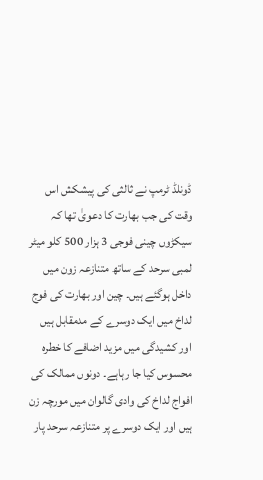ڈونلڈ ٹرمپ نے ثالثی کی پیشکش اس وقت کی جب بھارت کا دعویٰ تھا کہ سیکڑوں چینی فوجی 3 ہزار 500 کلو میٹر لمبی سرحد کے ساتھ متنازعہ زون میں داخل ہوگئے ہیں۔ چین اور بھارت کی فوج لداخ میں ایک دوسرے کے مدمقابل ہیں اور کشیدگی میں مزید اضافے کا خطرہ محسوس کیا جا رہاہے۔ دونوں ممالک کی افواج لداخ کی وادی گالوان میں مورچہ زن ہیں اور ایک دوسرے پر متنازعہ سرحد پار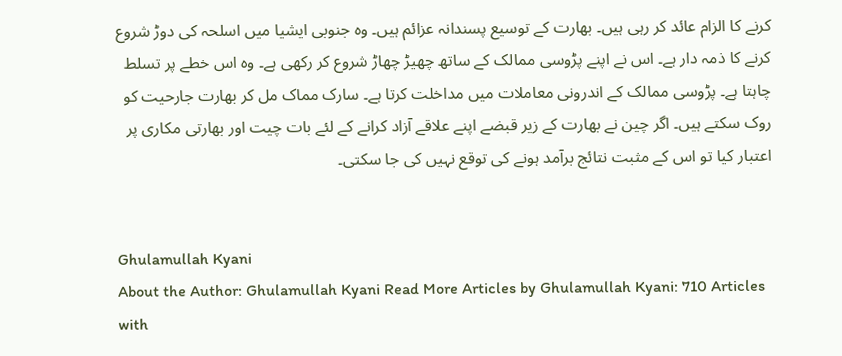کرنے کا الزام عائد کر رہی ہیں۔ بھارت کے توسیع پسندانہ عزائم ہیں۔ وہ جنوبی ایشیا میں اسلحہ کی دوڑ شروع کرنے کا ذمہ دار ہے۔ اس نے اپنے پڑوسی ممالک کے ساتھ چھیڑ چھاڑ شروع کر رکھی ہے۔ وہ اس خطے پر تسلط چاہتا ہے۔ پڑوسی ممالک کے اندرونی معاملات میں مداخلت کرتا ہے۔ سارک مماک مل کر بھارت جارحیت کو روک سکتے ہیں۔ اگر چین نے بھارت کے زیر قبضے اپنے علاقے آزاد کرانے کے لئے بات چیت اور بھارتی مکاری پر اعتبار کیا تو اس کے مثبت نتائج برآمد ہونے کی توقع نہیں کی جا سکتی۔


Ghulamullah Kyani
About the Author: Ghulamullah Kyani Read More Articles by Ghulamullah Kyani: 710 Articles with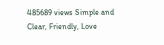485689 views Simple and Clear, Friendly, Love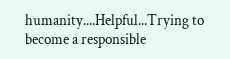humanity....Helpful...Trying to become a responsible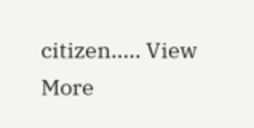citizen..... View More